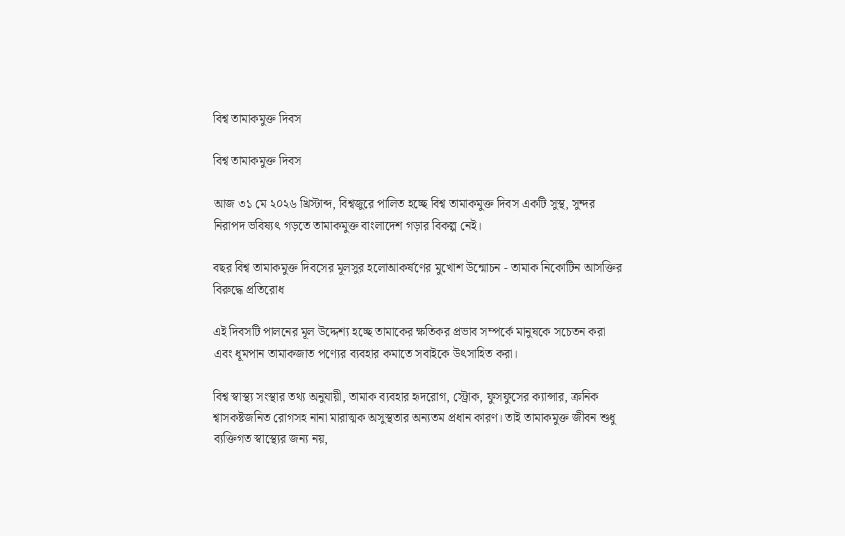বিশ্ব তামাকমুক্ত দিবস

বিশ্ব তামাকমুক্ত দিবস

আজ ৩১ মে ২০২৬ খ্রিস্টাব্দ, বিশ্বজুরে পালিত হচ্ছে বিশ্ব তামাকমুক্ত দিবস একটি সুস্থ, সুন্দর নিরাপদ ভবিষ্যৎ গড়তে তামাকমুক্ত বাংলাদেশ গড়ার বিকল্প নেই।

বছর বিশ্ব তামাকমুক্ত দিবসের মূলসুর হলোআকর্ষণের মুখোশ উন্মোচন - তামাক নিকোটিন আসক্তির বিরুদ্ধে প্রতিরোধ

এই দিবসটি পালনের মূল উদ্দেশ্য হচ্ছে তামাকের ক্ষতিকর প্রভাব সম্পর্কে মানুষকে সচেতন করা এবং ধূমপান তামাকজাত পণ্যের ব্যবহার কমাতে সবাইকে উৎসাহিত করা।

বিশ্ব স্বাস্থ্য সংস্থার তথ্য অনুযায়ী, তামাক ব্যবহার হৃদরোগ, স্ট্রোক, ফুসফুসের ক্যান্সার, ক্রনিক শ্বাসকষ্টজনিত রোগসহ নানা মারাত্মক অসুস্থতার অন্যতম প্রধান কারণ। তাই তামাকমুক্ত জীবন শুধু ব্যক্তিগত স্বাস্থ্যের জন্য নয়,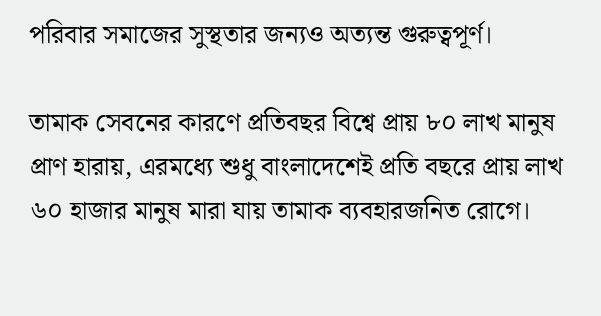পরিবার সমাজের সুস্থতার জন্যও অত্যন্ত গুরুত্বপূর্ণ।

তামাক সেবনের কারণে প্রতিবছর বিশ্বে প্রায় ৮০ লাখ মানুষ প্রাণ হারায়, এরমধ্যে শুধু বাংলাদেশেই প্রতি বছরে প্রায় লাখ ৬০ হাজার মানুষ মারা যায় তামাক ব্যবহারজনিত রোগে।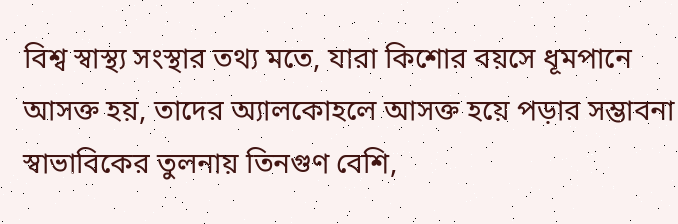বিশ্ব স্বাস্থ্য সংস্থার তথ্য মতে, যারা কিশোর বয়সে ধূমপানে আসক্ত হয়, তাদের অ্যালকোহলে আসক্ত হয়ে পড়ার সম্ভাবনা স্বাভাবিকের তুলনায় তিনগুণ বেশি,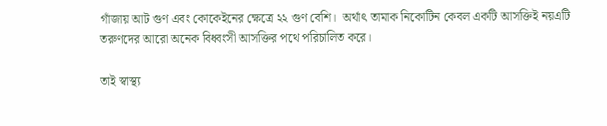গাঁজায় আট গুণ এবং কোকেইনের ক্ষেত্রে ২২ গুণ বেশি।  অর্থাৎ তামাক নিকোটিন কেবল একটি আসক্তিই নয়এটি তরুণদের আরো অনেক বিধ্বংসী আসক্তির পথে পরিচালিত করে।

তাই স্বাস্থ্য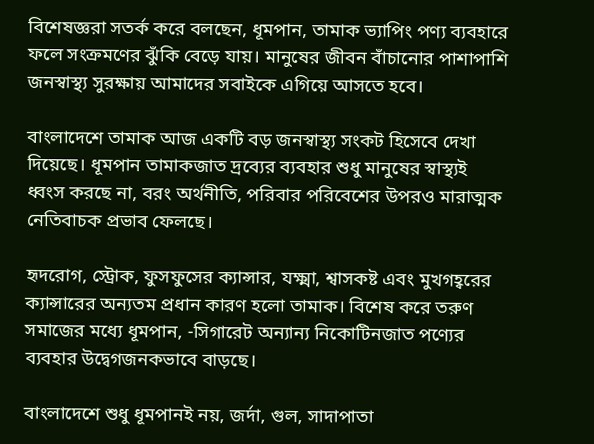বিশেষজ্ঞরা সতর্ক করে বলছেন, ধূমপান, তামাক ভ্যাপিং পণ্য ব্যবহারে ফলে সংক্রমণের ঝুঁকি বেড়ে যায়। মানুষের জীবন বাঁচানোর পাশাপাশি জনস্বাস্থ্য সুরক্ষায় আমাদের সবাইকে এগিয়ে আসতে হবে।

বাংলাদেশে তামাক আজ একটি বড় জনস্বাস্থ্য সংকট হিসেবে দেখা দিয়েছে। ধূমপান তামাকজাত দ্রব্যের ব্যবহার শুধু মানুষের স্বাস্থ্যই ধ্বংস করছে না, বরং অর্থনীতি, পরিবার পরিবেশের উপরও মারাত্মক নেতিবাচক প্রভাব ফেলছে।

হৃদরোগ, স্ট্রোক, ফুসফুসের ক্যান্সার, যক্ষ্মা, শ্বাসকষ্ট এবং মুখগহ্বরের ক্যান্সারের অন্যতম প্রধান কারণ হলো তামাক। বিশেষ করে তরুণ সমাজের মধ্যে ধূমপান, -সিগারেট অন্যান্য নিকোটিনজাত পণ্যের ব্যবহার উদ্বেগজনকভাবে বাড়ছে।

বাংলাদেশে শুধু ধূমপানই নয়, জর্দা, গুল, সাদাপাতা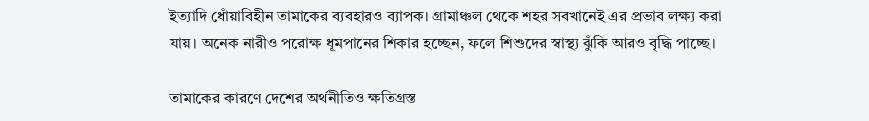ইত্যাদি ধোঁয়াবিহীন তামাকের ব্যবহারও ব্যাপক। গ্রামাঞ্চল থেকে শহর সবখানেই এর প্রভাব লক্ষ্য করা যায়। অনেক নারীও পরোক্ষ ধূমপানের শিকার হচ্ছেন, ফলে শিশুদের স্বাস্থ্য ঝুঁকি আরও বৃদ্ধি পাচ্ছে।

তামাকের কারণে দেশের অর্থনীতিও ক্ষতিগ্রস্ত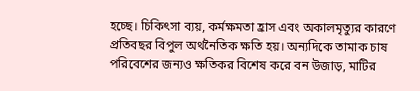হচ্ছে। চিকিৎসা ব্যয়, কর্মক্ষমতা হ্রাস এবং অকালমৃত্যুর কারণে প্রতিবছর বিপুল অর্থনৈতিক ক্ষতি হয়। অন্যদিকে তামাক চাষ পরিবেশের জন্যও ক্ষতিকর বিশেষ করে বন উজাড়, মাটির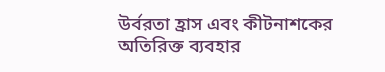উর্বরতা হ্রাস এবং কীটনাশকের অতিরিক্ত ব্যবহার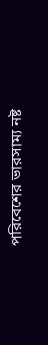পরিবেশের ভারসাম্য নষ্ট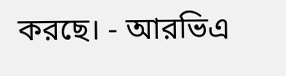করছে। - আরভিএ